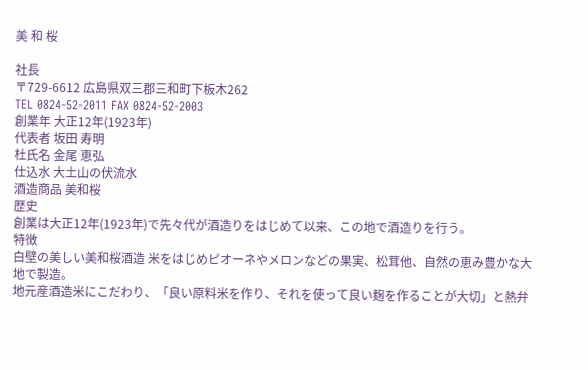美 和 桜

社長
〒729-6612 広島県双三郡三和町下板木262
TEL 0824-52-2011 FAX 0824-52-2003
創業年 大正12年(1923年)
代表者 坂田 寿明
杜氏名 金尾 恵弘
仕込水 大土山の伏流水
酒造商品 美和桜
歴史
創業は大正12年(1923年)で先々代が酒造りをはじめて以来、この地で酒造りを行う。
特徴
白壁の美しい美和桜酒造 米をはじめピオーネやメロンなどの果実、松茸他、自然の恵み豊かな大地で製造。
地元産酒造米にこだわり、「良い原料米を作り、それを使って良い麹を作ることが大切」と熱弁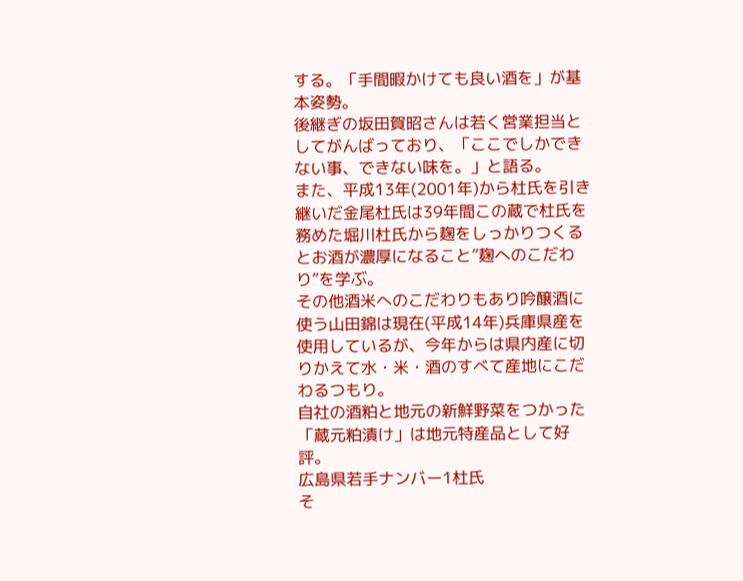する。「手間暇かけても良い酒を」が基本姿勢。
後継ぎの坂田賀昭さんは若く営業担当としてがんばっており、「ここでしかできない事、できない味を。」と語る。
また、平成13年(2001年)から杜氏を引き継いだ金尾杜氏は39年間この蔵で杜氏を務めた堀川杜氏から麹をしっかりつくるとお酒が濃厚になること”麹へのこだわり”を学ぶ。
その他酒米へのこだわりもあり吟醸酒に使う山田錦は現在(平成14年)兵庫県産を使用しているが、今年からは県内産に切りかえて水・米・酒のすべて産地にこだわるつもり。
自社の酒粕と地元の新鮮野菜をつかった「蔵元粕漬け」は地元特産品として好評。
広島県若手ナンバー1杜氏
そ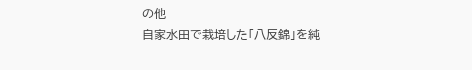の他
自家水田で栽培した「八反錦」を純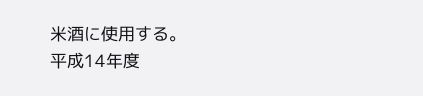米酒に使用する。
平成14年度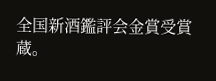全国新酒鑑評会金賞受賞蔵。